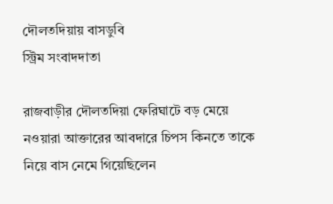দৌলতদিয়ায় বাসডুবি
স্ট্রিম সংবাদদাতা

রাজবাড়ীর দৌলতদিয়া ফেরিঘাটে বড় মেয়ে নওয়ারা আক্তারের আবদারে চিপস কিনতে তাকে নিয়ে বাস নেমে গিয়েছিলেন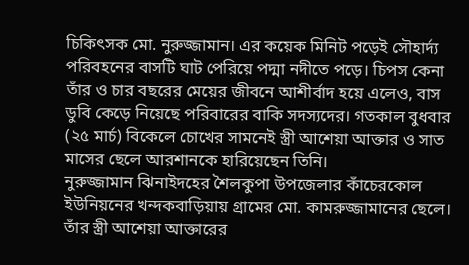চিকিৎসক মো. নুরুজ্জামান। এর কয়েক মিনিট পড়েই সৌহার্দ্য পরিবহনের বাসটি ঘাট পেরিয়ে পদ্মা নদীতে পড়ে। চিপস কেনা তাঁর ও চার বছরের মেয়ের জীবনে আশীর্বাদ হয়ে এলেও, বাস ডুবি কেড়ে নিয়েছে পরিবারের বাকি সদস্যদের। গতকাল বুধবার (২৫ মার্চ) বিকেলে চোখের সামনেই স্ত্রী আশেয়া আক্তার ও সাত মাসের ছেলে আরশানকে হারিয়েছেন তিনি।
নুরুজ্জামান ঝিনাইদহের শৈলকুপা উপজেলার কাঁচেরকোল ইউনিয়নের খন্দকবাড়িয়ায় গ্রামের মো. কামরুজ্জামানের ছেলে। তাঁর স্ত্রী আশেয়া আক্তারের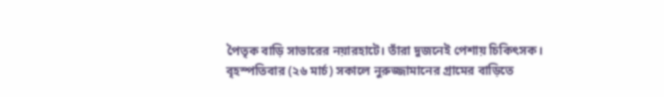পৈতৃক বাড়ি সাভারের নয়ারহাটে। তাঁরা দুজনেই পেশায় চিকিৎসক।
বৃহস্পতিবার (২৬ মার্চ) সকালে নুরুজ্জামানের গ্রামের বাড়িতে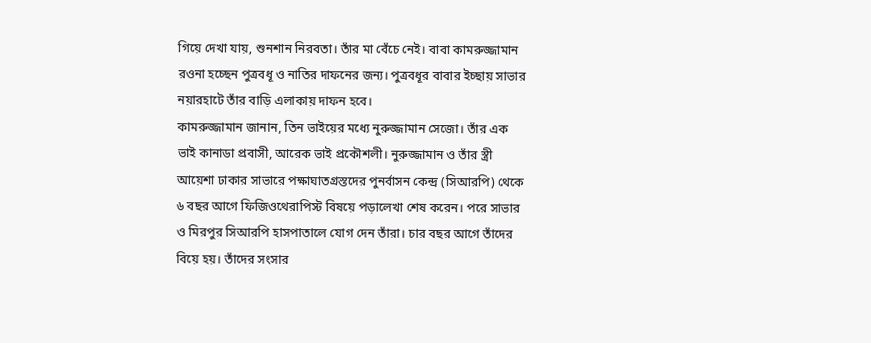গিয়ে দেখা যায়, শুনশান নিরবতা। তাঁর মা বেঁচে নেই। বাবা কামরুজ্জামান রওনা হচ্ছেন পুত্রবধূ ও নাতির দাফনের জন্য। পুত্রবধূর বাবার ইচ্ছায় সাভার নয়ারহাটে তাঁর বাড়ি এলাকায় দাফন হবে।
কামরুজ্জামান জানান, তিন ভাইয়ের মধ্যে নুরুজ্জামান সেজো। তাঁর এক ভাই কানাডা প্রবাসী, আরেক ভাই প্রকৌশলী। নুরুজ্জামান ও তাঁর স্ত্রী আয়েশা ঢাকার সাভারে পক্ষাঘাতগ্রস্তদের পুনর্বাসন কেন্দ্র (সিআরপি) থেকে ৬ বছর আগে ফিজিওথেরাপিস্ট বিষয়ে পড়ালেখা শেষ করেন। পরে সাভার ও মিরপুর সিআরপি হাসপাতালে যোগ দেন তাঁরা। চার বছর আগে তাঁদের বিয়ে হয়। তাঁদের সংসার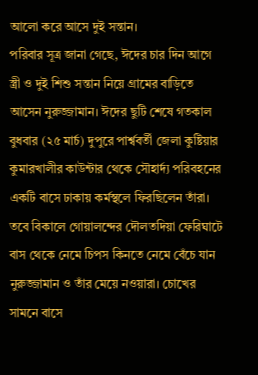আলো করে আসে দুই সন্তান।
পরিবার সূত্র জানা গেছে, ঈদের চার দিন আগে স্ত্রী ও দুই শিশু সন্তান নিয়ে গ্রামের বাড়িতে আসেন নুরুজ্জামান। ঈদের ছুটি শেষে গতকাল বুধবার (২৫ মার্চ) দুপুরে পার্শ্ববর্তী জেলা কুষ্টিয়ার কুমারখালীর কাউন্টার থেকে সৌহার্দ্য পরিবহনের একটি বাসে ঢাকায় কর্মস্থলে ফিরছিলেন তাঁরা। তবে বিকালে গোয়ালন্দের দৌলতদিয়া ফেরিঘাটে বাস থেকে নেমে চিপস কিনতে নেমে বেঁচে যান নুরুজ্জামান ও তাঁর মেয়ে নওয়ারা। চোখের সামনে বাসে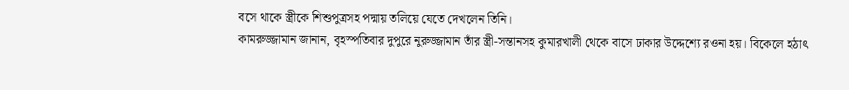বসে থাকে স্ত্রীকে শিশুপুত্রসহ পদ্মায় তলিয়ে যেতে দেখলেন তিনি।
কামরুজ্জামান জানান, বৃহস্পতিবার দুপুরে নুরুজ্জামান তাঁর স্ত্রী-সন্তানসহ কুমারখালী থেকে বাসে ঢাকার উদ্দেশ্যে রওনা হয়। বিকেলে হঠাৎ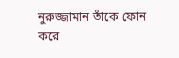নুরুজ্জামান তাঁকে ফোন করে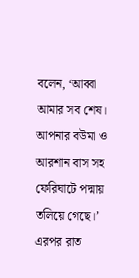বলেন, ‘আব্বা আমার সব শেষ। আপনার বউমা ও আরশান বাস সহ ফেরিঘাটে পদ্মায় তলিয়ে গেছে।’ এরপর রাত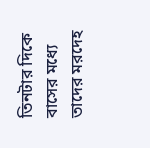তিনটার দিকে বাসের মধ্যে তাদের মরদেহ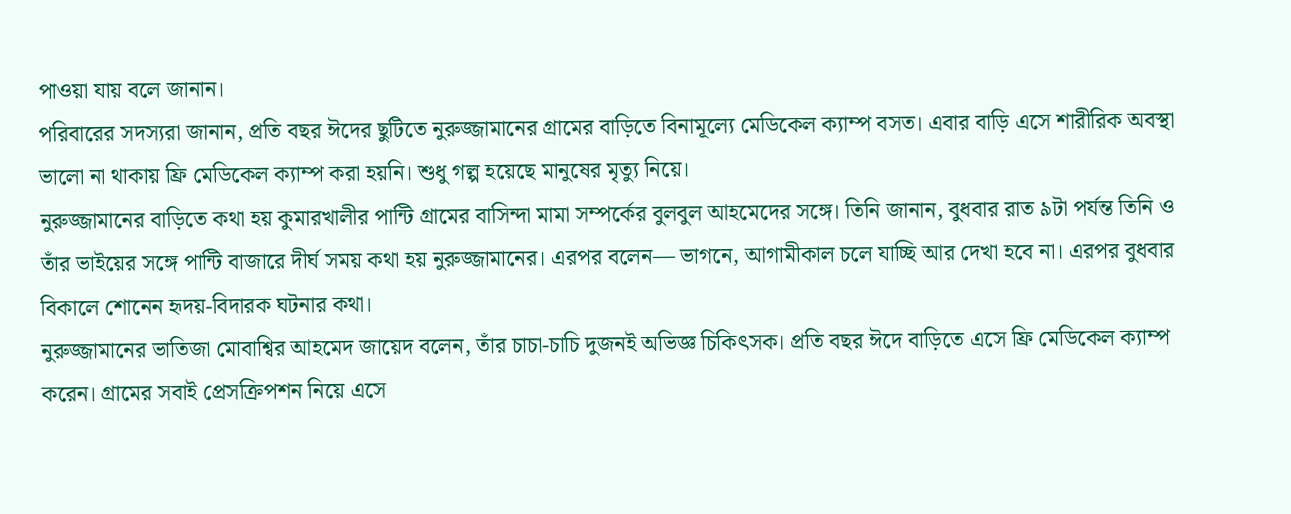পাওয়া যায় বলে জানান।
পরিবারের সদস্যরা জানান, প্রতি বছর ঈদের ছুটিতে নুরুজ্জামানের গ্রামের বাড়িতে বিনামূল্যে মেডিকেল ক্যাম্প বসত। এবার বাড়ি এসে শারীরিক অবস্থা ভালো না থাকায় ফ্রি মেডিকেল ক্যাম্প করা হয়নি। শুধু গল্প হয়েছে মানুষের মৃত্যু নিয়ে।
নুরুজ্জামানের বাড়িতে কথা হয় কুমারখালীর পান্টি গ্রামের বাসিন্দা মামা সম্পর্কের বুলবুল আহমেদের সঙ্গে। তিনি জানান, বুধবার রাত ৯টা পর্যন্ত তিনি ও তাঁর ভাইয়ের সঙ্গে পান্টি বাজারে দীর্ঘ সময় কথা হয় নুরুজ্জামানের। এরপর বলেন— ভাগনে, আগামীকাল চলে যাচ্ছি আর দেখা হবে না। এরপর বুধবার বিকালে শোনেন হৃদয়-বিদারক ঘটনার কথা।
নুরুজ্জামানের ভাতিজা মোবাশ্বির আহমেদ জায়েদ বলেন, তাঁর চাচা-চাচি দুজনই অভিজ্ঞ চিকিৎসক। প্রতি বছর ঈদে বাড়িতে এসে ফ্রি মেডিকেল ক্যাম্প করেন। গ্রামের সবাই প্রেসক্রিপশন নিয়ে এসে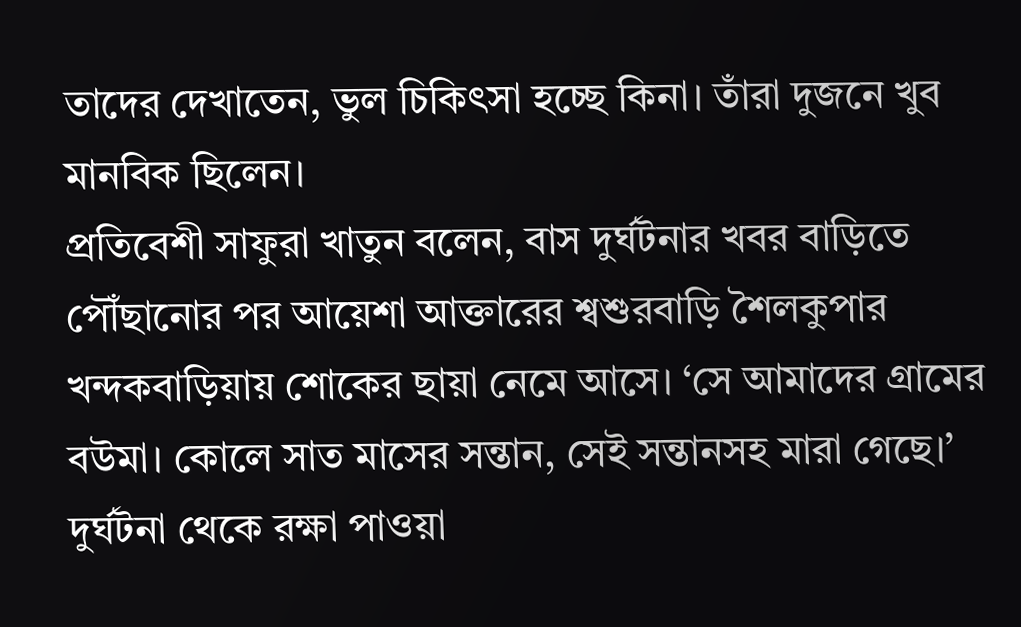তাদের দেখাতেন, ভুল চিকিৎসা হচ্ছে কিনা। তাঁরা দুজনে খুব মানবিক ছিলেন।
প্রতিবেশী সাফুরা খাতুন বলেন, বাস দুর্ঘটনার খবর বাড়িতে পৌঁছানোর পর আয়েশা আক্তারের শ্বশুরবাড়ি শৈলকুপার খন্দকবাড়িয়ায় শোকের ছায়া নেমে আসে। ‘সে আমাদের গ্রামের বউমা। কোলে সাত মাসের সন্তান, সেই সন্তানসহ মারা গেছে।’
দুর্ঘটনা থেকে রক্ষা পাওয়া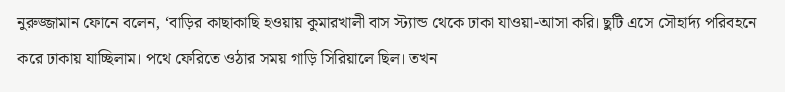নুরুজ্জামান ফোনে বলেন, ‘বাড়ির কাছাকাছি হওয়ায় কুমারখালী বাস স্ট্যান্ড থেকে ঢাকা যাওয়া-আসা করি। ছুটি এসে সৌহার্দ্য পরিবহনে করে ঢাকায় যাচ্ছিলাম। পথে ফেরিতে ওঠার সময় গাড়ি সিরিয়ালে ছিল। তখন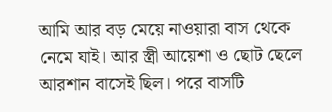আমি আর বড় মেয়ে নাওয়ারা বাস থেকে নেমে যাই। আর স্ত্রী আয়েশা ও ছোট ছেলে আরশান বাসেই ছিল। পরে বাসটি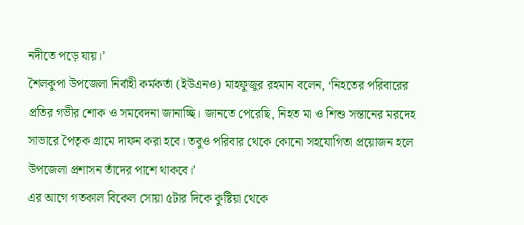নদীতে পড়ে যায়।’
শৈলকুপা উপজেলা নির্বাহী কর্মকর্তা (ইউএনও) মাহফুজুর রহমান বলেন, ‘নিহতের পরিবারের প্রতির গভীর শোক ও সমবেদনা জানাচ্ছি। জানতে পেরেছি, নিহত মা ও শিশু সন্তানের মরদেহ সাভারে পৈতৃক গ্রামে দাফন করা হবে। তবুও পরিবার থেকে কোনো সহযোগিতা প্রয়োজন হলে উপজেলা প্রশাসন তাঁদের পাশে থাকবে।’
এর আগে গতকাল বিকেল সোয়া ৫টার দিকে কুষ্টিয়া থেকে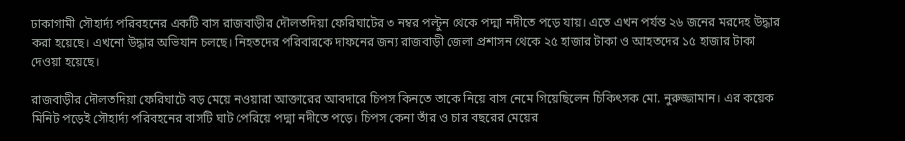ঢাকাগামী সৌহার্দ্য পরিবহনের একটি বাস রাজবাড়ীর দৌলতদিয়া ফেরিঘাটের ৩ নম্বর পল্টুন থেকে পদ্মা নদীতে পড়ে যায়। এতে এখন পর্যন্ত ২৬ জনের মরদেহ উদ্ধার করা হয়েছে। এখনো উদ্ধার অভিযান চলছে। নিহতদের পরিবারকে দাফনের জন্য রাজবাড়ী জেলা প্রশাসন থেকে ২৫ হাজার টাকা ও আহতদের ১৫ হাজার টাকা দেওয়া হয়েছে।

রাজবাড়ীর দৌলতদিয়া ফেরিঘাটে বড় মেয়ে নওয়ারা আক্তারের আবদারে চিপস কিনতে তাকে নিয়ে বাস নেমে গিয়েছিলেন চিকিৎসক মো. নুরুজ্জামান। এর কয়েক মিনিট পড়েই সৌহার্দ্য পরিবহনের বাসটি ঘাট পেরিয়ে পদ্মা নদীতে পড়ে। চিপস কেনা তাঁর ও চার বছরের মেয়ের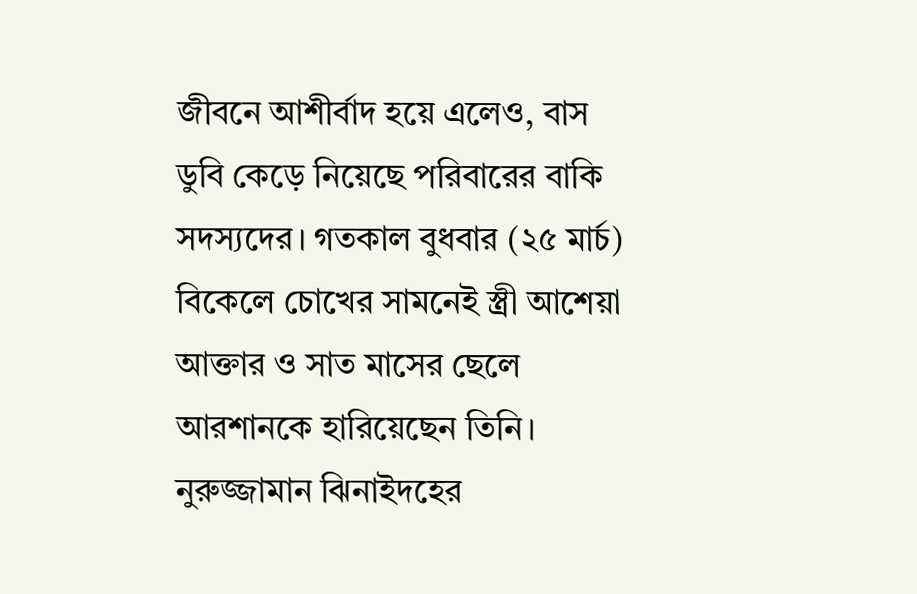জীবনে আশীর্বাদ হয়ে এলেও, বাস ডুবি কেড়ে নিয়েছে পরিবারের বাকি সদস্যদের। গতকাল বুধবার (২৫ মার্চ) বিকেলে চোখের সামনেই স্ত্রী আশেয়া আক্তার ও সাত মাসের ছেলে আরশানকে হারিয়েছেন তিনি।
নুরুজ্জামান ঝিনাইদহের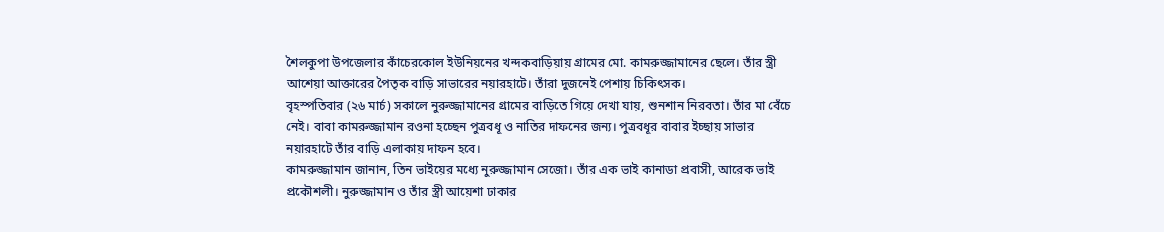শৈলকুপা উপজেলার কাঁচেরকোল ইউনিয়নের খন্দকবাড়িয়ায় গ্রামের মো. কামরুজ্জামানের ছেলে। তাঁর স্ত্রী আশেয়া আক্তারের পৈতৃক বাড়ি সাভারের নয়ারহাটে। তাঁরা দুজনেই পেশায় চিকিৎসক।
বৃহস্পতিবার (২৬ মার্চ) সকালে নুরুজ্জামানের গ্রামের বাড়িতে গিয়ে দেখা যায়, শুনশান নিরবতা। তাঁর মা বেঁচে নেই। বাবা কামরুজ্জামান রওনা হচ্ছেন পুত্রবধূ ও নাতির দাফনের জন্য। পুত্রবধূর বাবার ইচ্ছায় সাভার নয়ারহাটে তাঁর বাড়ি এলাকায় দাফন হবে।
কামরুজ্জামান জানান, তিন ভাইয়ের মধ্যে নুরুজ্জামান সেজো। তাঁর এক ভাই কানাডা প্রবাসী, আরেক ভাই প্রকৌশলী। নুরুজ্জামান ও তাঁর স্ত্রী আয়েশা ঢাকার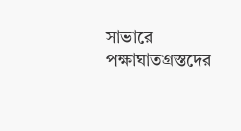সাভারে পক্ষাঘাতগ্রস্তদের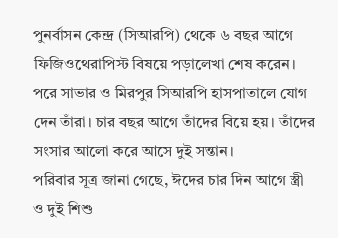পুনর্বাসন কেন্দ্র (সিআরপি) থেকে ৬ বছর আগে ফিজিওথেরাপিস্ট বিষয়ে পড়ালেখা শেষ করেন। পরে সাভার ও মিরপুর সিআরপি হাসপাতালে যোগ দেন তাঁরা। চার বছর আগে তাঁদের বিয়ে হয়। তাঁদের সংসার আলো করে আসে দুই সন্তান।
পরিবার সূত্র জানা গেছে, ঈদের চার দিন আগে স্ত্রী ও দুই শিশু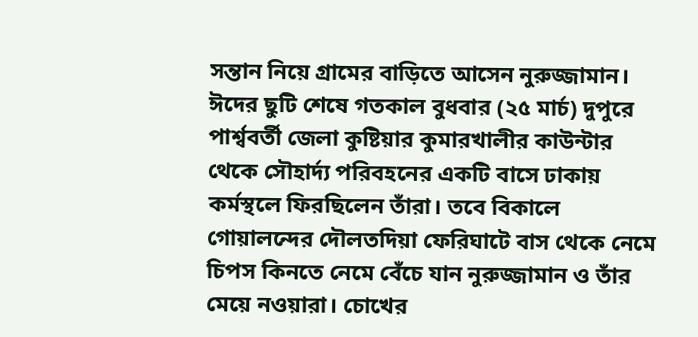সন্তান নিয়ে গ্রামের বাড়িতে আসেন নুরুজ্জামান। ঈদের ছুটি শেষে গতকাল বুধবার (২৫ মার্চ) দুপুরে পার্শ্ববর্তী জেলা কুষ্টিয়ার কুমারখালীর কাউন্টার থেকে সৌহার্দ্য পরিবহনের একটি বাসে ঢাকায় কর্মস্থলে ফিরছিলেন তাঁরা। তবে বিকালে গোয়ালন্দের দৌলতদিয়া ফেরিঘাটে বাস থেকে নেমে চিপস কিনতে নেমে বেঁচে যান নুরুজ্জামান ও তাঁর মেয়ে নওয়ারা। চোখের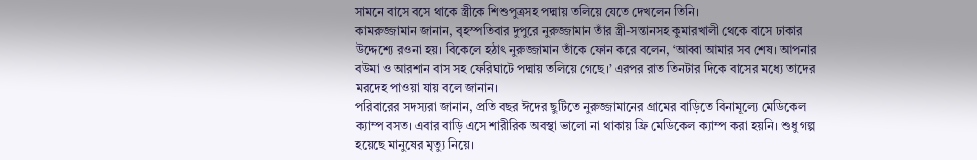সামনে বাসে বসে থাকে স্ত্রীকে শিশুপুত্রসহ পদ্মায় তলিয়ে যেতে দেখলেন তিনি।
কামরুজ্জামান জানান, বৃহস্পতিবার দুপুরে নুরুজ্জামান তাঁর স্ত্রী-সন্তানসহ কুমারখালী থেকে বাসে ঢাকার উদ্দেশ্যে রওনা হয়। বিকেলে হঠাৎ নুরুজ্জামান তাঁকে ফোন করে বলেন, ‘আব্বা আমার সব শেষ। আপনার বউমা ও আরশান বাস সহ ফেরিঘাটে পদ্মায় তলিয়ে গেছে।’ এরপর রাত তিনটার দিকে বাসের মধ্যে তাদের মরদেহ পাওয়া যায় বলে জানান।
পরিবারের সদস্যরা জানান, প্রতি বছর ঈদের ছুটিতে নুরুজ্জামানের গ্রামের বাড়িতে বিনামূল্যে মেডিকেল ক্যাম্প বসত। এবার বাড়ি এসে শারীরিক অবস্থা ভালো না থাকায় ফ্রি মেডিকেল ক্যাম্প করা হয়নি। শুধু গল্প হয়েছে মানুষের মৃত্যু নিয়ে।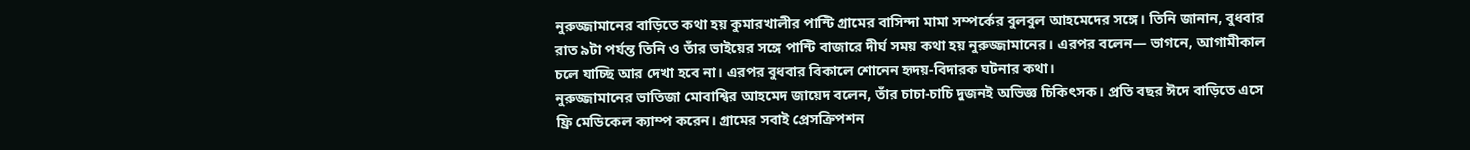নুরুজ্জামানের বাড়িতে কথা হয় কুমারখালীর পান্টি গ্রামের বাসিন্দা মামা সম্পর্কের বুলবুল আহমেদের সঙ্গে। তিনি জানান, বুধবার রাত ৯টা পর্যন্ত তিনি ও তাঁর ভাইয়ের সঙ্গে পান্টি বাজারে দীর্ঘ সময় কথা হয় নুরুজ্জামানের। এরপর বলেন— ভাগনে, আগামীকাল চলে যাচ্ছি আর দেখা হবে না। এরপর বুধবার বিকালে শোনেন হৃদয়-বিদারক ঘটনার কথা।
নুরুজ্জামানের ভাতিজা মোবাশ্বির আহমেদ জায়েদ বলেন, তাঁর চাচা-চাচি দুজনই অভিজ্ঞ চিকিৎসক। প্রতি বছর ঈদে বাড়িতে এসে ফ্রি মেডিকেল ক্যাম্প করেন। গ্রামের সবাই প্রেসক্রিপশন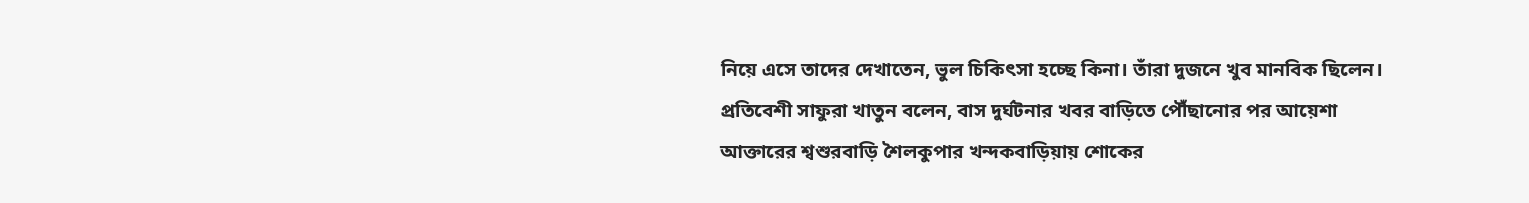নিয়ে এসে তাদের দেখাতেন, ভুল চিকিৎসা হচ্ছে কিনা। তাঁরা দুজনে খুব মানবিক ছিলেন।
প্রতিবেশী সাফুরা খাতুন বলেন, বাস দুর্ঘটনার খবর বাড়িতে পৌঁছানোর পর আয়েশা আক্তারের শ্বশুরবাড়ি শৈলকুপার খন্দকবাড়িয়ায় শোকের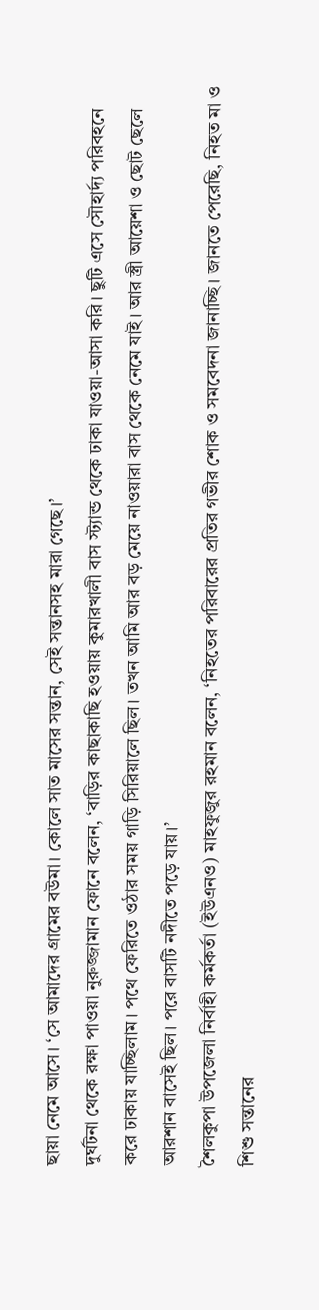ছায়া নেমে আসে। ‘সে আমাদের গ্রামের বউমা। কোলে সাত মাসের সন্তান, সেই সন্তানসহ মারা গেছে।’
দুর্ঘটনা থেকে রক্ষা পাওয়া নুরুজ্জামান ফোনে বলেন, ‘বাড়ির কাছাকাছি হওয়ায় কুমারখালী বাস স্ট্যান্ড থেকে ঢাকা যাওয়া-আসা করি। ছুটি এসে সৌহার্দ্য পরিবহনে করে ঢাকায় যাচ্ছিলাম। পথে ফেরিতে ওঠার সময় গাড়ি সিরিয়ালে ছিল। তখন আমি আর বড় মেয়ে নাওয়ারা বাস থেকে নেমে যাই। আর স্ত্রী আয়েশা ও ছোট ছেলে আরশান বাসেই ছিল। পরে বাসটি নদীতে পড়ে যায়।’
শৈলকুপা উপজেলা নির্বাহী কর্মকর্তা (ইউএনও) মাহফুজুর রহমান বলেন, ‘নিহতের পরিবারের প্রতির গভীর শোক ও সমবেদনা জানাচ্ছি। জানতে পেরেছি, নিহত মা ও শিশু সন্তানের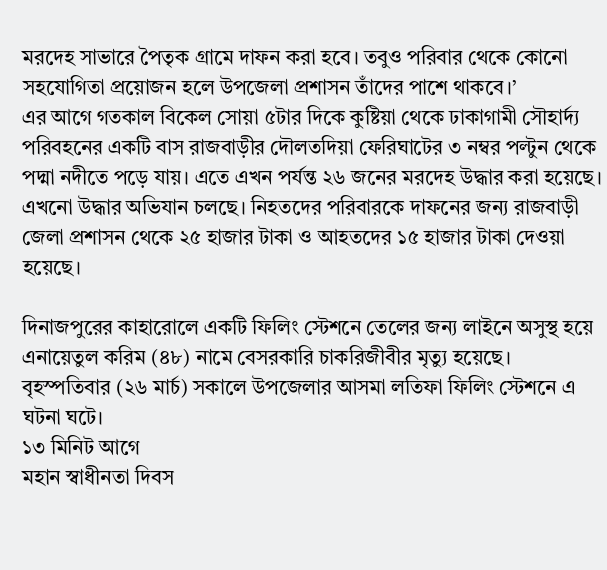মরদেহ সাভারে পৈতৃক গ্রামে দাফন করা হবে। তবুও পরিবার থেকে কোনো সহযোগিতা প্রয়োজন হলে উপজেলা প্রশাসন তাঁদের পাশে থাকবে।’
এর আগে গতকাল বিকেল সোয়া ৫টার দিকে কুষ্টিয়া থেকে ঢাকাগামী সৌহার্দ্য পরিবহনের একটি বাস রাজবাড়ীর দৌলতদিয়া ফেরিঘাটের ৩ নম্বর পল্টুন থেকে পদ্মা নদীতে পড়ে যায়। এতে এখন পর্যন্ত ২৬ জনের মরদেহ উদ্ধার করা হয়েছে। এখনো উদ্ধার অভিযান চলছে। নিহতদের পরিবারকে দাফনের জন্য রাজবাড়ী জেলা প্রশাসন থেকে ২৫ হাজার টাকা ও আহতদের ১৫ হাজার টাকা দেওয়া হয়েছে।

দিনাজপুরের কাহারোলে একটি ফিলিং স্টেশনে তেলের জন্য লাইনে অসুস্থ হয়ে এনায়েতুল করিম (৪৮) নামে বেসরকারি চাকরিজীবীর মৃত্যু হয়েছে। বৃহস্পতিবার (২৬ মার্চ) সকালে উপজেলার আসমা লতিফা ফিলিং স্টেশনে এ ঘটনা ঘটে।
১৩ মিনিট আগে
মহান স্বাধীনতা দিবস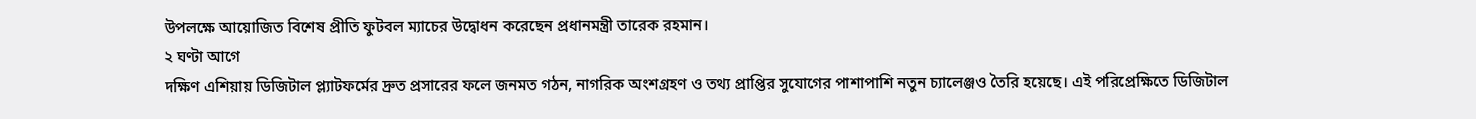উপলক্ষে আয়োজিত বিশেষ প্রীতি ফুটবল ম্যাচের উদ্বোধন করেছেন প্রধানমন্ত্রী তারেক রহমান।
২ ঘণ্টা আগে
দক্ষিণ এশিয়ায় ডিজিটাল প্ল্যাটফর্মের দ্রুত প্রসারের ফলে জনমত গঠন, নাগরিক অংশগ্রহণ ও তথ্য প্রাপ্তির সুযোগের পাশাপাশি নতুন চ্যালেঞ্জও তৈরি হয়েছে। এই পরিপ্রেক্ষিতে ডিজিটাল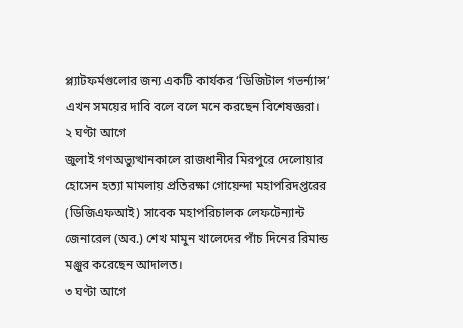প্ল্যাটফর্মগুলোর জন্য একটি কার্যকর ‘ডিজিটাল গভর্ন্যান্স’ এখন সময়ের দাবি বলে বলে মনে করছেন বিশেষজ্ঞরা।
২ ঘণ্টা আগে
জুলাই গণঅভ্যুত্থানকালে রাজধানীর মিরপুরে দেলোয়ার হোসেন হত্যা মামলায় প্রতিরক্ষা গোয়েন্দা মহাপরিদপ্তরের (ডিজিএফআই) সাবেক মহাপরিচালক লেফটেন্যান্ট জেনারেল (অব.) শেখ মামুন খালেদের পাঁচ দিনের রিমান্ড মঞ্জুর করেছেন আদালত।
৩ ঘণ্টা আগে